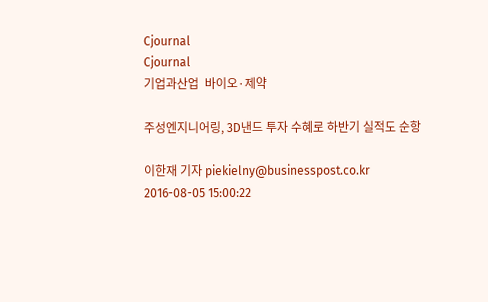Cjournal
Cjournal
기업과산업  바이오·제약

주성엔지니어링, 3D낸드 투자 수혜로 하반기 실적도 순항

이한재 기자 piekielny@businesspost.co.kr 2016-08-05 15:00:22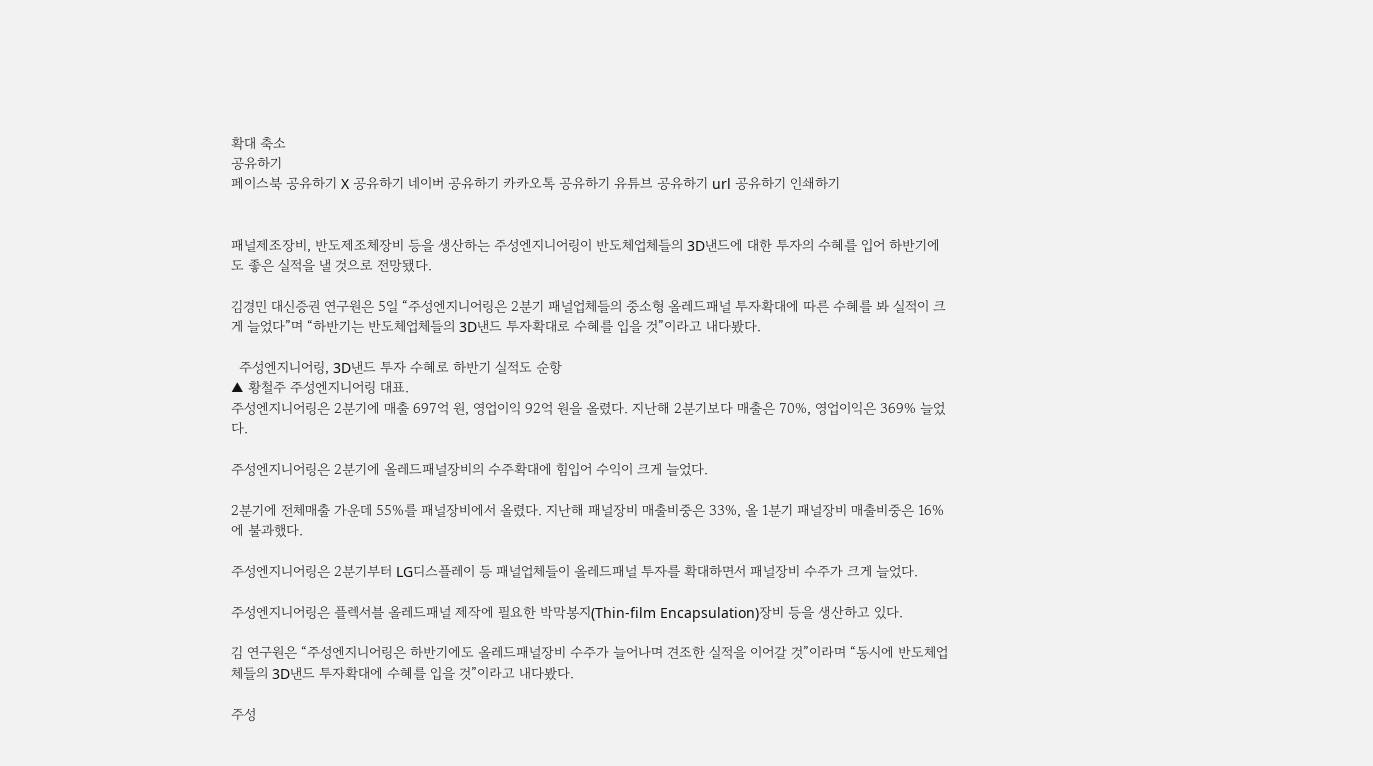확대 축소
공유하기
페이스북 공유하기 X 공유하기 네이버 공유하기 카카오톡 공유하기 유튜브 공유하기 url 공유하기 인쇄하기


패널제조장비, 반도제조체장비 등을 생산하는 주성엔지니어링이 반도체업체들의 3D낸드에 대한 투자의 수혜를 입어 하반기에도 좋은 실적을 낼 것으로 전망됐다.

김경민 대신증권 연구원은 5일 “주성엔지니어링은 2분기 패널업체들의 중소형 올레드패널 투자확대에 따른 수혜를 봐 실적이 크게 늘었다”며 “하반기는 반도체업체들의 3D낸드 투자확대로 수혜를 입을 것”이라고 내다봤다.

  주성엔지니어링, 3D낸드 투자 수혜로 하반기 실적도 순항
▲ 황철주 주성엔지니어링 대표.
주성엔지니어링은 2분기에 매출 697억 원, 영업이익 92억 원을 올렸다. 지난해 2분기보다 매출은 70%, 영업이익은 369% 늘었다.

주성엔지니어링은 2분기에 올레드패널장비의 수주확대에 힘입어 수익이 크게 늘었다.

2분기에 전체매출 가운데 55%를 패널장비에서 올렸다. 지난해 패널장비 매출비중은 33%, 올 1분기 패널장비 매출비중은 16%에 불과했다.

주성엔지니어링은 2분기부터 LG디스플레이 등 패널업체들이 올레드패널 투자를 확대하면서 패널장비 수주가 크게 늘었다.

주성엔지니어링은 플렉서블 올레드패널 제작에 필요한 박막봉지(Thin-film Encapsulation)장비 등을 생산하고 있다.

김 연구원은 “주성엔지니어링은 하반기에도 올레드패널장비 수주가 늘어나며 견조한 실적을 이어갈 것”이라며 “동시에 반도체업체들의 3D낸드 투자확대에 수혜를 입을 것”이라고 내다봤다.

주성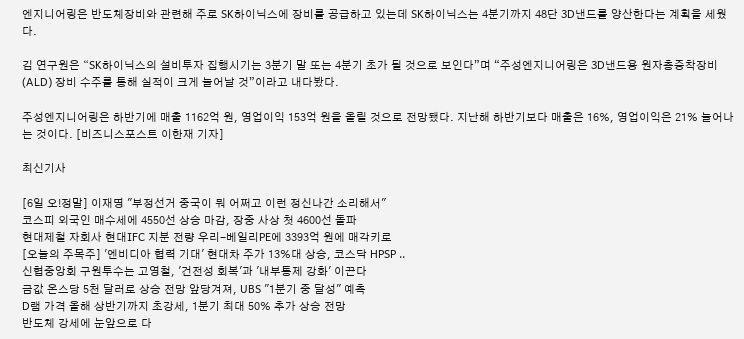엔지니어링은 반도체장비와 관련해 주로 SK하이닉스에 장비를 공급하고 있는데 SK하이닉스는 4분기까지 48단 3D낸드를 양산한다는 계획을 세웠다.

김 연구원은 “SK하이닉스의 설비투자 집행시기는 3분기 말 또는 4분기 초가 될 것으로 보인다”며 “주성엔지니어링은 3D낸드용 원자층증착장비(ALD) 장비 수주를 통해 실적이 크게 늘어날 것”이라고 내다봤다.

주성엔지니어링은 하반기에 매출 1162억 원, 영업이익 153억 원을 올릴 것으로 전망됐다. 지난해 하반기보다 매출은 16%, 영업이익은 21% 늘어나는 것이다. [비즈니스포스트 이한재 기자]

최신기사

[6일 오!정말] 이재명 "부정선거 중국이 뭐 어쩌고 이런 정신나간 소리해서"
코스피 외국인 매수세에 4550선 상승 마감, 장중 사상 첫 4600선 돌파
현대제철 자회사 현대IFC 지분 전량 우리-베일리PE에 3393억 원에 매각키로
[오늘의 주목주] '엔비디아 협력 기대' 현대차 주가 13%대 상승, 코스닥 HPSP ..
신협중앙회 구원투수는 고영철, '건전성 회복'과 '내부통제 강화' 이끈다
금값 온스당 5천 달러로 상승 전망 앞당겨져, UBS "1분기 중 달성" 예측
D램 가격 올해 상반기까지 초강세, 1분기 최대 50% 추가 상승 전망
반도체 강세에 눈앞으로 다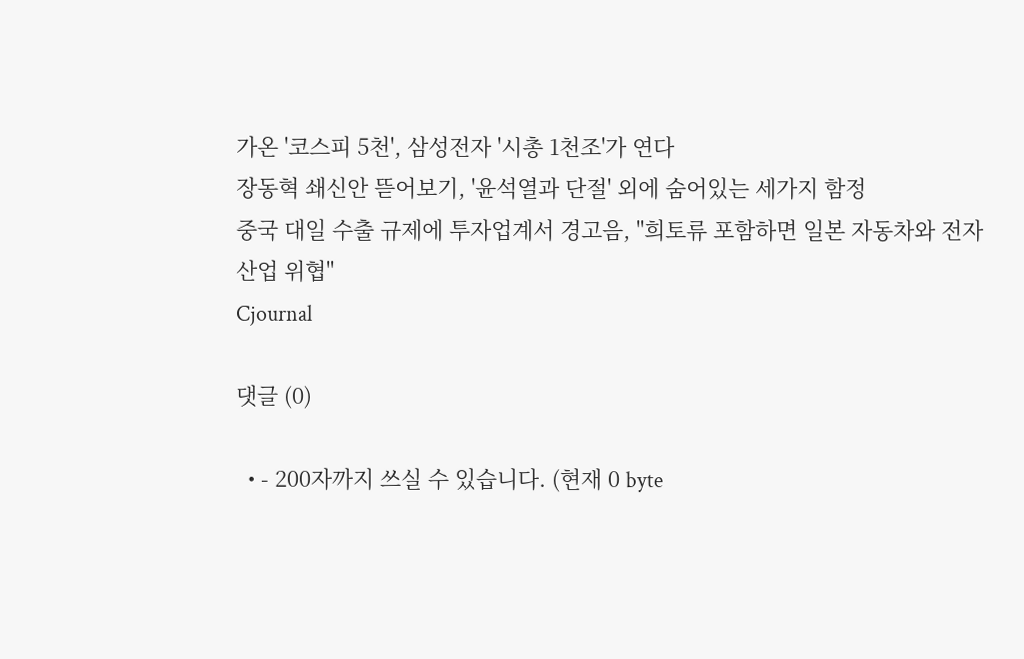가온 '코스피 5천', 삼성전자 '시총 1천조'가 연다
장동혁 쇄신안 뜯어보기, '윤석열과 단절' 외에 숨어있는 세가지 함정
중국 대일 수출 규제에 투자업계서 경고음, "희토류 포함하면 일본 자동차와 전자산업 위협"
Cjournal

댓글 (0)

  • - 200자까지 쓰실 수 있습니다. (현재 0 byte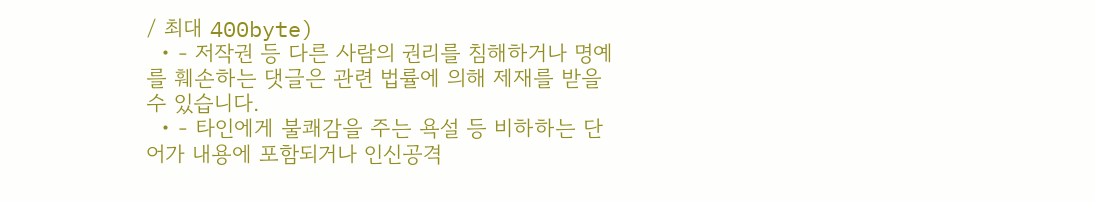/ 최대 400byte)
  • - 저작권 등 다른 사람의 권리를 침해하거나 명예를 훼손하는 댓글은 관련 법률에 의해 제재를 받을 수 있습니다.
  • - 타인에게 불쾌감을 주는 욕설 등 비하하는 단어가 내용에 포함되거나 인신공격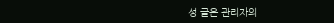성 글은 관리자의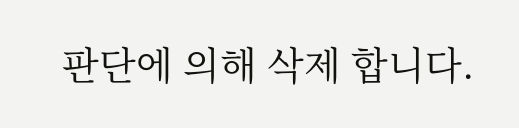판단에 의해 삭제 합니다.